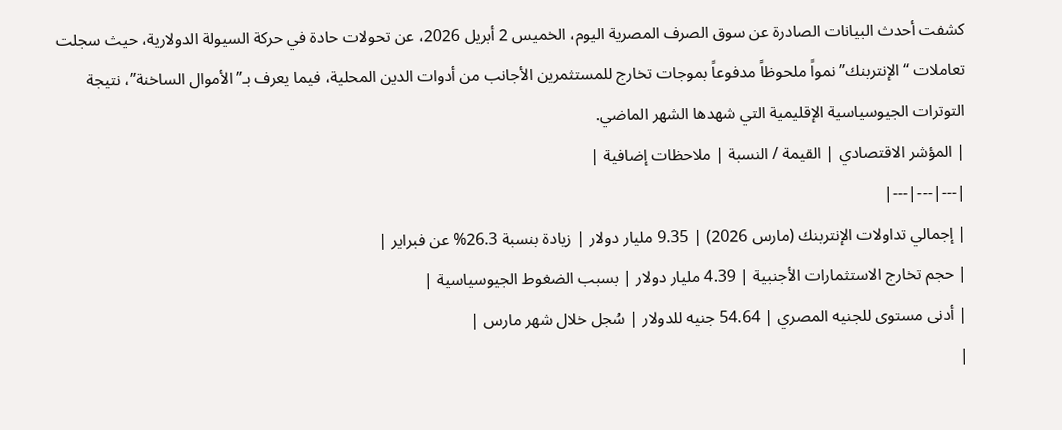كشفت أحدث البيانات الصادرة عن سوق الصرف المصرية اليوم، الخميس 2 أبريل 2026، عن تحولات حادة في حركة السيولة الدولارية، حيث سجلت تعاملات “الإنتربنك” نمواً ملحوظاً مدفوعاً بموجات تخارج للمستثمرين الأجانب من أدوات الدين المحلية، فيما يعرف بـ”الأموال الساخنة”، نتيجة التوترات الجيوسياسية الإقليمية التي شهدها الشهر الماضي.
| المؤشر الاقتصادي | القيمة / النسبة | ملاحظات إضافية |
|---|---|---|
| إجمالي تداولات الإنتربنك (مارس 2026) | 9.35 مليار دولار | زيادة بنسبة 26.3% عن فبراير |
| حجم تخارج الاستثمارات الأجنبية | 4.39 مليار دولار | بسبب الضغوط الجيوسياسية |
| أدنى مستوى للجنيه المصري | 54.64 جنيه للدولار | سُجل خلال شهر مارس |
|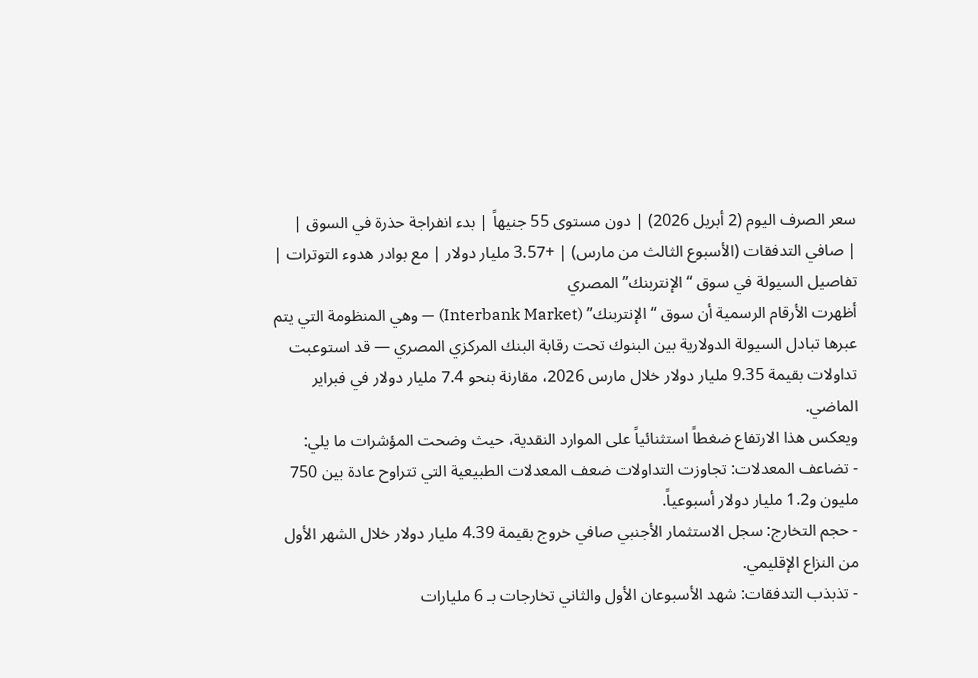سعر الصرف اليوم (2 أبريل 2026) | دون مستوى 55 جنيهاً | بدء انفراجة حذرة في السوق |
| صافي التدفقات (الأسبوع الثالث من مارس) | +3.57 مليار دولار | مع بوادر هدوء التوترات |
تفاصيل السيولة في سوق “الإنتربنك” المصري
أظهرت الأرقام الرسمية أن سوق “الإنتربنك” (Interbank Market) — وهي المنظومة التي يتم عبرها تبادل السيولة الدولارية بين البنوك تحت رقابة البنك المركزي المصري — قد استوعبت تداولات بقيمة 9.35 مليار دولار خلال مارس 2026، مقارنة بنحو 7.4 مليار دولار في فبراير الماضي.
ويعكس هذا الارتفاع ضغطاً استثنائياً على الموارد النقدية، حيث وضحت المؤشرات ما يلي:
- تضاعف المعدلات: تجاوزت التداولات ضعف المعدلات الطبيعية التي تتراوح عادة بين 750 مليون و1.2 مليار دولار أسبوعياً.
- حجم التخارج: سجل الاستثمار الأجنبي صافي خروج بقيمة 4.39 مليار دولار خلال الشهر الأول من النزاع الإقليمي.
- تذبذب التدفقات: شهد الأسبوعان الأول والثاني تخارجات بـ 6 مليارات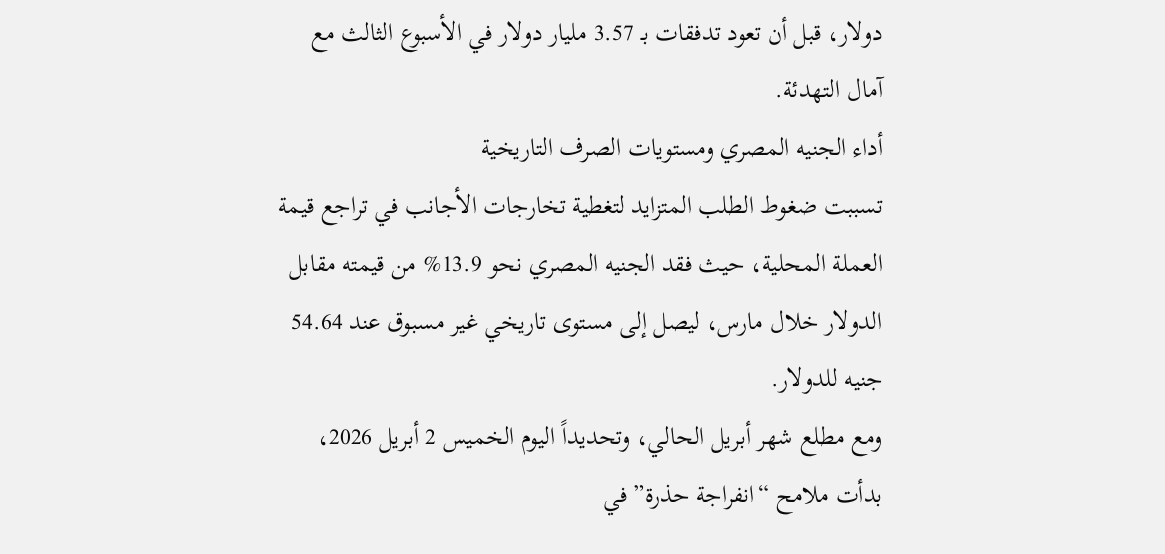دولار، قبل أن تعود تدفقات بـ 3.57 مليار دولار في الأسبوع الثالث مع آمال التهدئة.
أداء الجنيه المصري ومستويات الصرف التاريخية
تسببت ضغوط الطلب المتزايد لتغطية تخارجات الأجانب في تراجع قيمة العملة المحلية، حيث فقد الجنيه المصري نحو 13.9% من قيمته مقابل الدولار خلال مارس، ليصل إلى مستوى تاريخي غير مسبوق عند 54.64 جنيه للدولار.
ومع مطلع شهر أبريل الحالي، وتحديداً اليوم الخميس 2 أبريل 2026، بدأت ملامح “انفراجة حذرة” في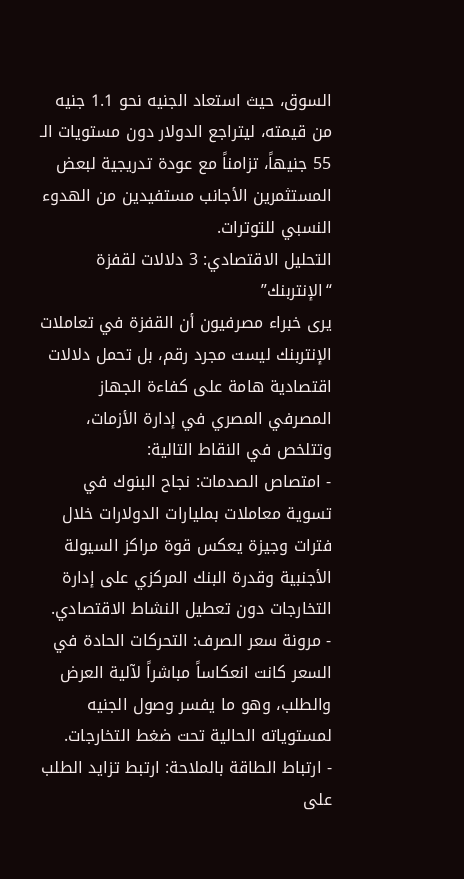السوق، حيث استعاد الجنيه نحو 1.1 جنيه من قيمته، ليتراجع الدولار دون مستويات الـ 55 جنيهاً، تزامناً مع عودة تدريجية لبعض المستثمرين الأجانب مستفيدين من الهدوء النسبي للتوترات.
التحليل الاقتصادي: 3 دلالات لقفزة “الإنتربنك”
يرى خبراء مصرفيون أن القفزة في تعاملات الإنتربنك ليست مجرد رقم، بل تحمل دلالات اقتصادية هامة على كفاءة الجهاز المصرفي المصري في إدارة الأزمات، وتتلخص في النقاط التالية:
- امتصاص الصدمات: نجاح البنوك في تسوية معاملات بمليارات الدولارات خلال فترات وجيزة يعكس قوة مراكز السيولة الأجنبية وقدرة البنك المركزي على إدارة التخارجات دون تعطيل النشاط الاقتصادي.
- مرونة سعر الصرف: التحركات الحادة في السعر كانت انعكاساً مباشراً لآلية العرض والطلب، وهو ما يفسر وصول الجنيه لمستوياته الحالية تحت ضغط التخارجات.
- ارتباط الطاقة بالملاحة: ارتبط تزايد الطلب على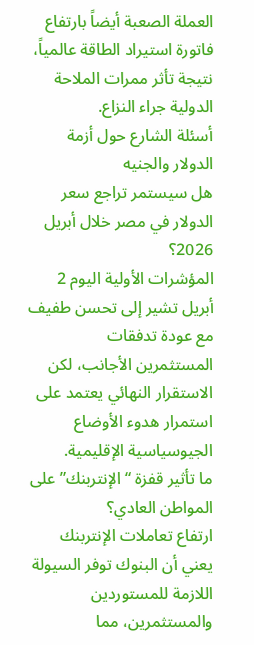العملة الصعبة أيضاً بارتفاع فاتورة استيراد الطاقة عالمياً، نتيجة تأثر ممرات الملاحة الدولية جراء النزاع.
أسئلة الشارع حول أزمة الدولار والجنيه
هل سيستمر تراجع سعر الدولار في مصر خلال أبريل 2026؟
المؤشرات الأولية اليوم 2 أبريل تشير إلى تحسن طفيف مع عودة تدفقات المستثمرين الأجانب، لكن الاستقرار النهائي يعتمد على استمرار هدوء الأوضاع الجيوسياسية الإقليمية.
ما تأثير قفزة “الإنتربنك” على المواطن العادي؟
ارتفاع تعاملات الإنتربنك يعني أن البنوك توفر السيولة اللازمة للمستوردين والمستثمرين، مما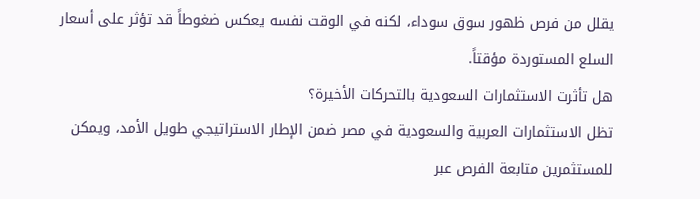يقلل من فرص ظهور سوق سوداء، لكنه في الوقت نفسه يعكس ضغوطاً قد تؤثر على أسعار السلع المستوردة مؤقتاً.
هل تأثرت الاستثمارات السعودية بالتحركات الأخيرة؟
تظل الاستثمارات العربية والسعودية في مصر ضمن الإطار الاستراتيجي طويل الأمد، ويمكن للمستثمرين متابعة الفرص عبر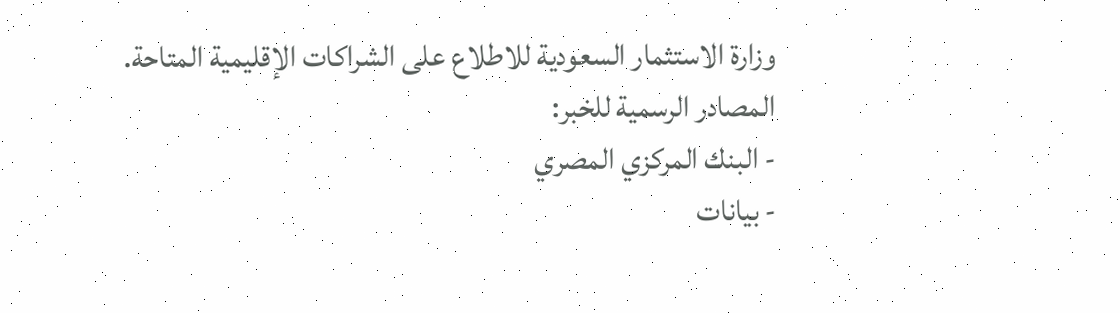وزارة الاستثمار السعودية للاطلاع على الشراكات الإقليمية المتاحة.
المصادر الرسمية للخبر:
- البنك المركزي المصري
- بيانات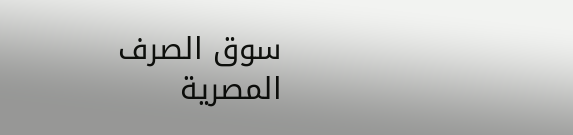سوق الصرف المصرية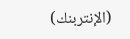(الإنتربنك)